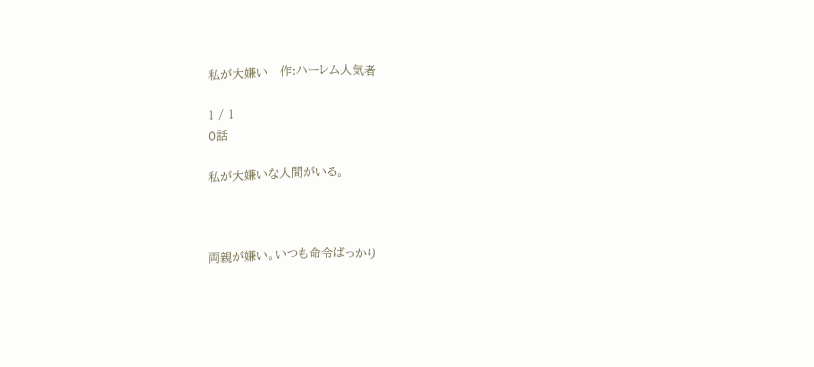私が大嫌い   作:ハーレム人気者

1 / 1
0話

私が大嫌いな人間がいる。



両親が嫌い。いつも命令ばっかり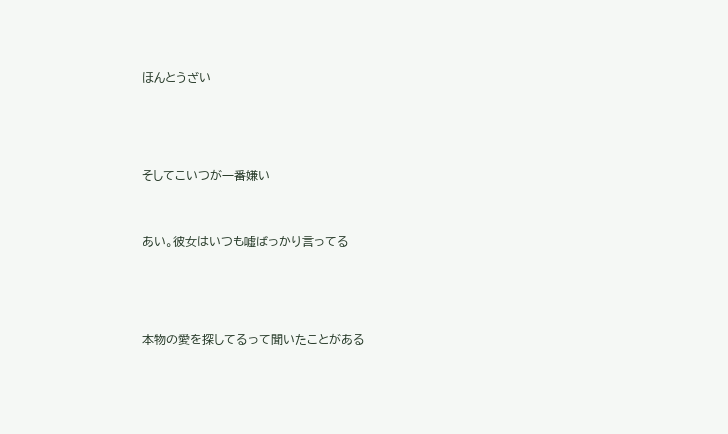ほんとうざい





そしてこいつが一番嫌い



あい。彼女はいつも嘘ばっかり言ってる





本物の愛を探してるって聞いたことがある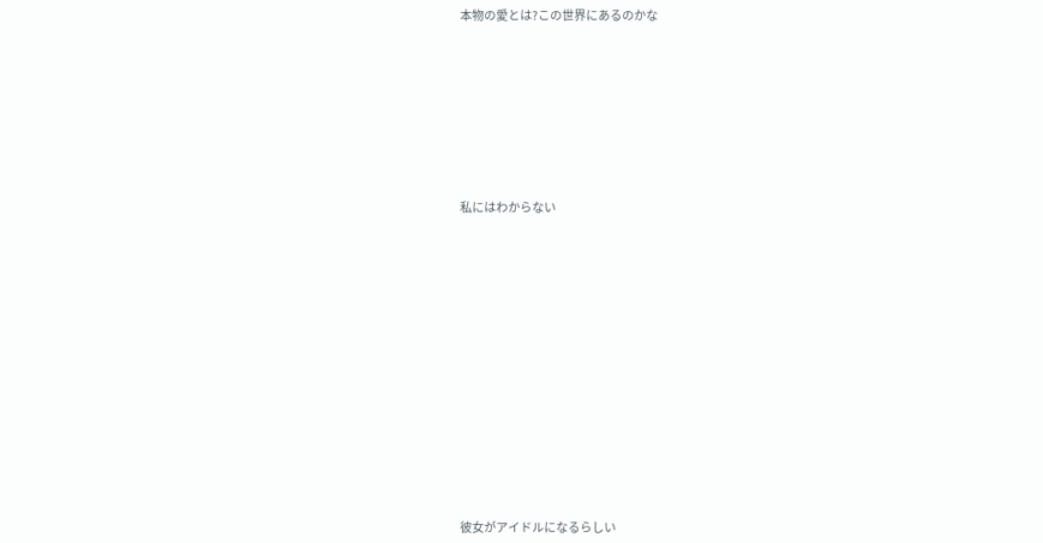本物の愛とは?この世界にあるのかな











私にはわからない



















彼女がアイドルになるらしい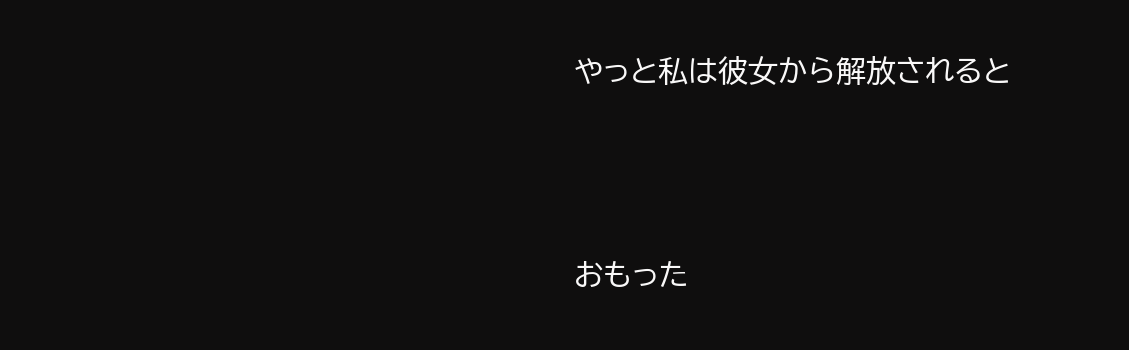やっと私は彼女から解放されると



おもった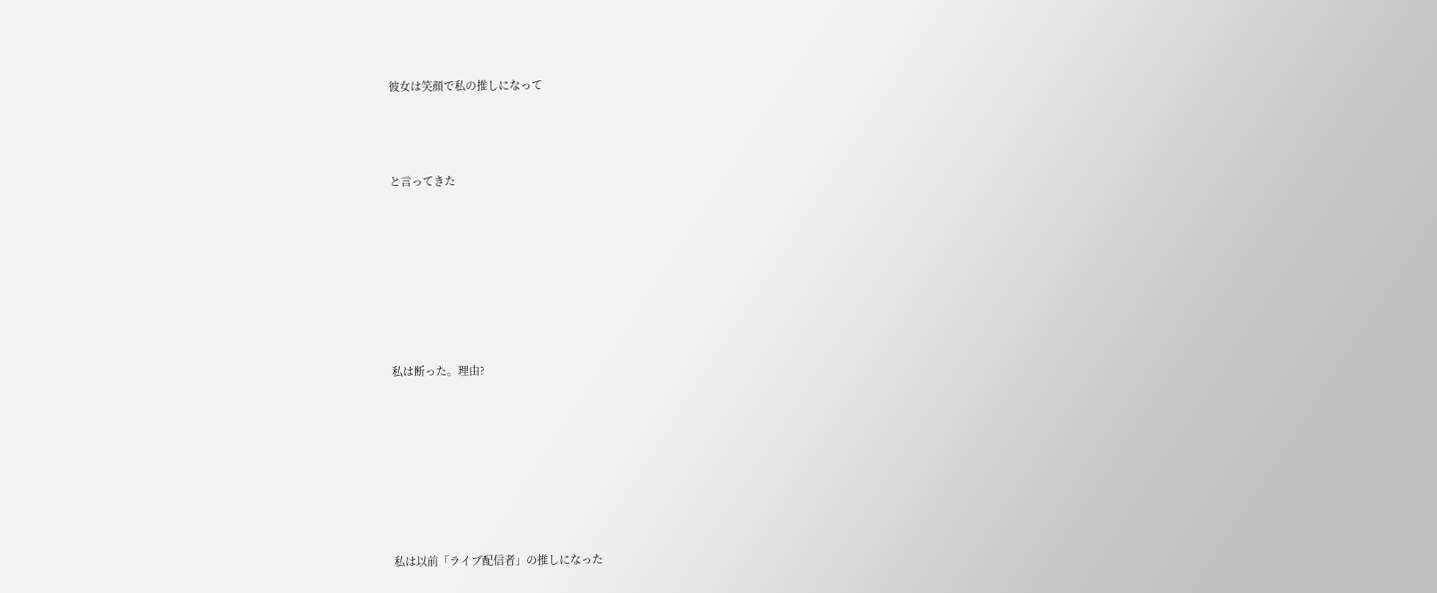彼女は笑顔で私の推しになって



と言ってきた







私は断った。理由?







私は以前「ライブ配信者」の推しになった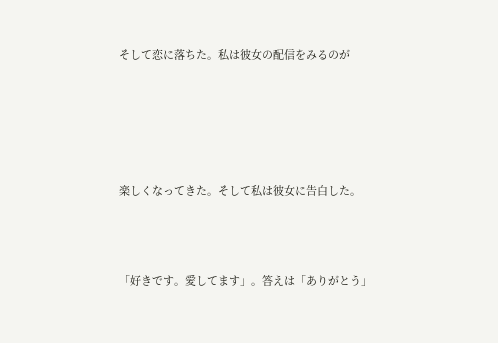そして恋に落ちた。私は彼女の配信をみるのが





楽しくなってきた。そして私は彼女に告白した。



「好きです。愛してます」。答えは「ありがとう」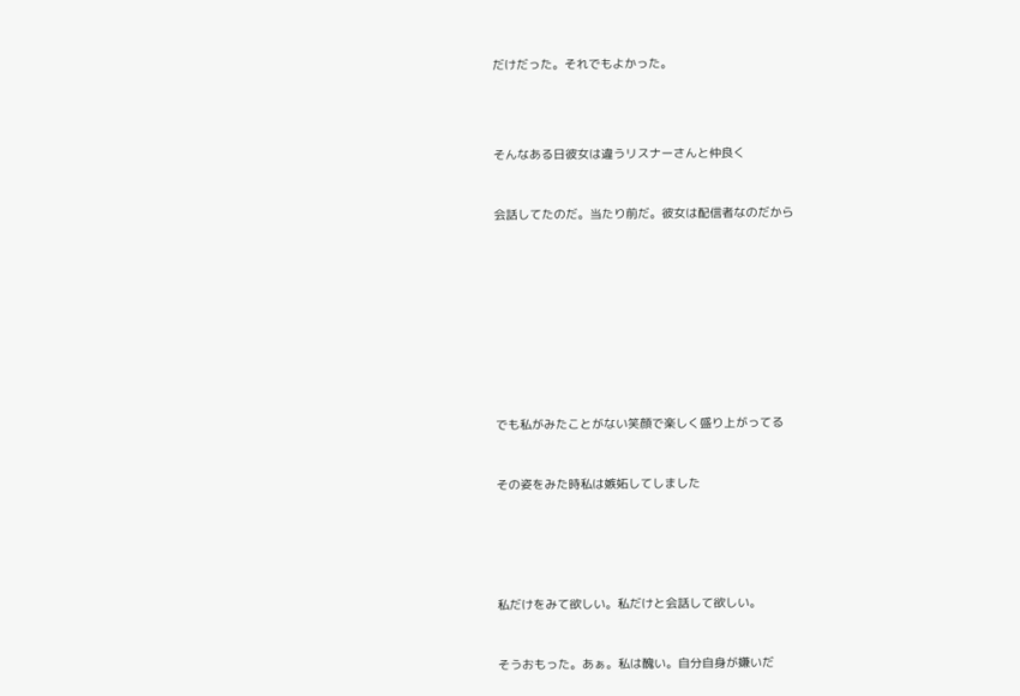だけだった。それでもよかった。





そんなある日彼女は違うリスナーさんと仲良く



会話してたのだ。当たり前だ。彼女は配信者なのだから













でも私がみたことがない笑顔で楽しく盛り上がってる



その姿をみた時私は嫉妬してしました







私だけをみて欲しい。私だけと会話して欲しい。



そうおもった。あぁ。私は醜い。自分自身が嫌いだ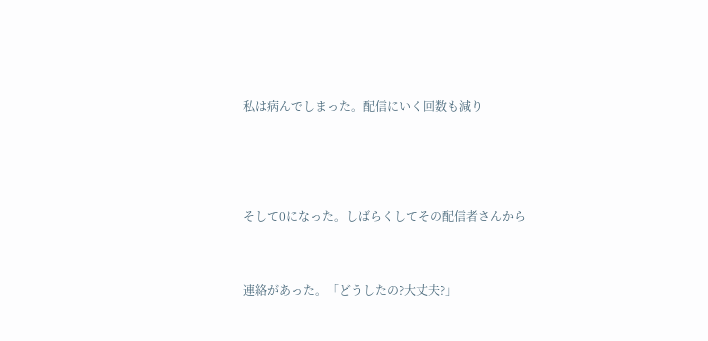私は病んでしまった。配信にいく回数も減り





そして0になった。しばらくしてその配信者さんから



連絡があった。「どうしたの?大丈夫?」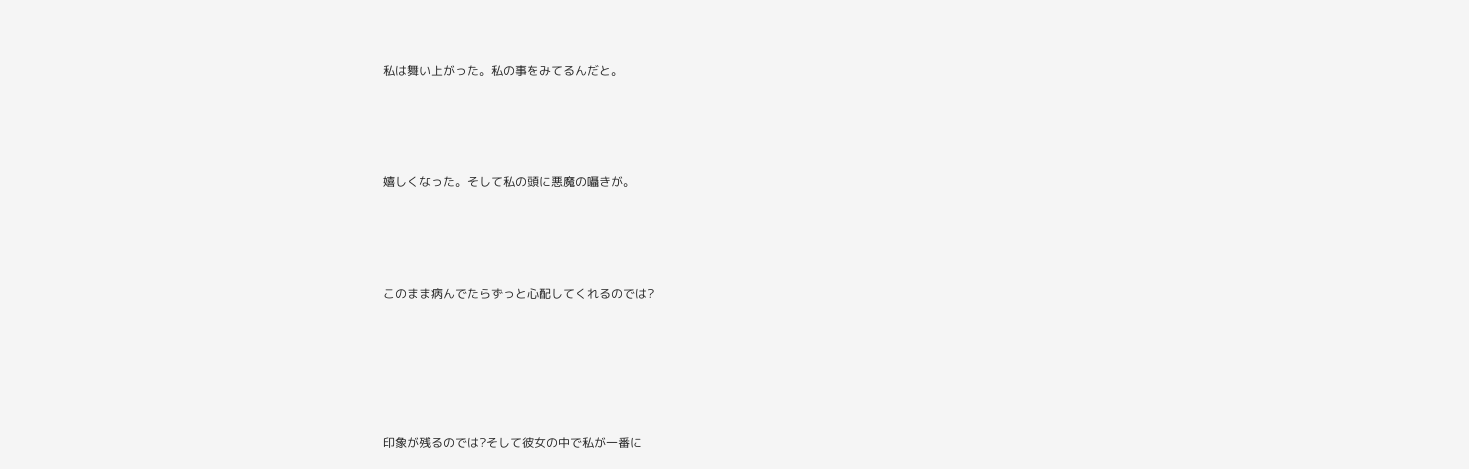私は舞い上がった。私の事をみてるんだと。





嬉しくなった。そして私の頭に悪魔の囁きが。





このまま病んでたらずっと心配してくれるのでは?







印象が残るのでは?そして彼女の中で私が一番に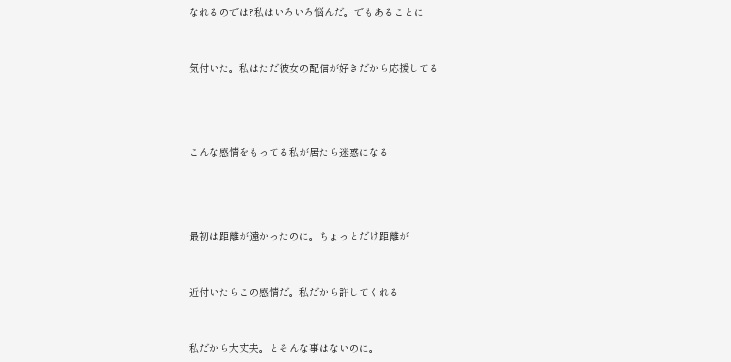なれるのでは?私はいろいろ悩んだ。でもあることに



気付いた。私はただ彼女の配信が好きだから応援してる





こんな感情をもってる私が居たら迷惑になる





最初は距離が遠かったのに。ちょっとだけ距離が



近付いたらこの感情だ。私だから許してくれる



私だから大丈夫。とそんな事はないのに。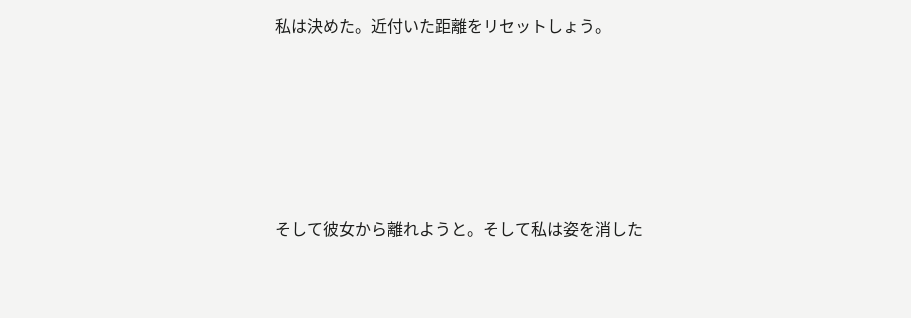私は決めた。近付いた距離をリセットしょう。







そして彼女から離れようと。そして私は姿を消した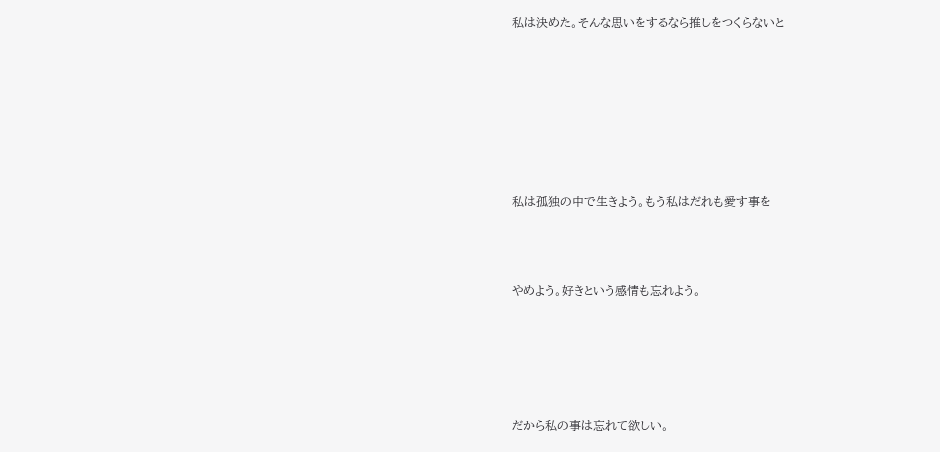私は決めた。そんな思いをするなら推しをつくらないと







私は孤独の中で生きよう。もう私はだれも愛す事を



やめよう。好きという感情も忘れよう。





だから私の事は忘れて欲しい。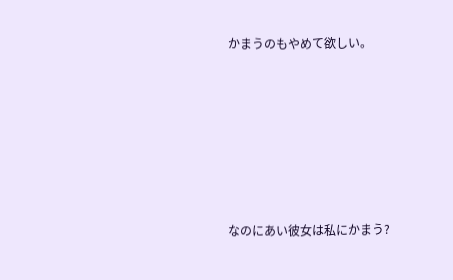かまうのもやめて欲しい。







なのにあい彼女は私にかまう?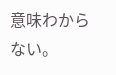意味わからない。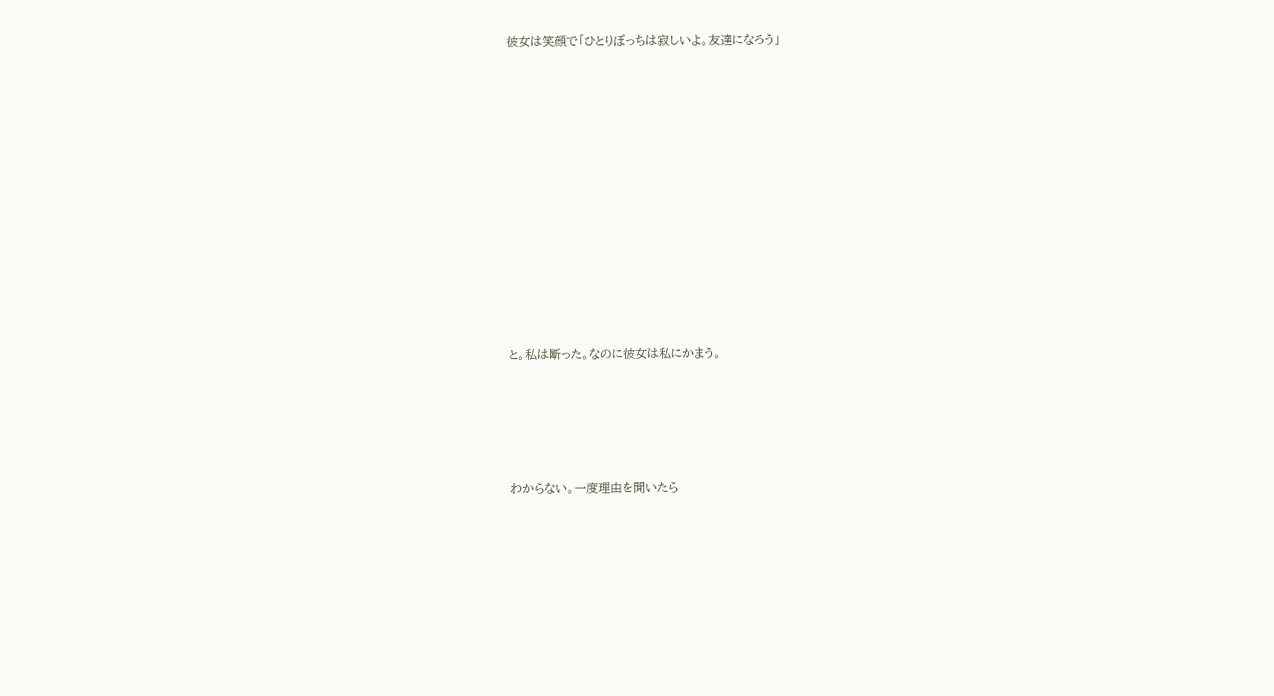彼女は笑顔で「ひとりぼっちは寂しいよ。友達になろう」













と。私は断った。なのに彼女は私にかまう。





わからない。一度理由を聞いたら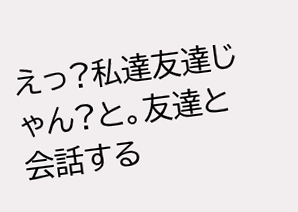えっ?私達友達じゃん?と。友達と会話する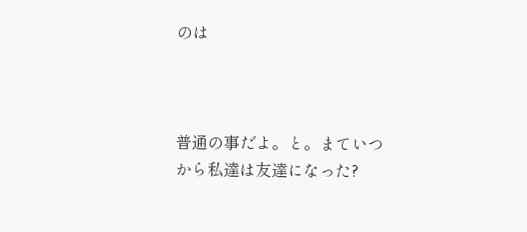のは



普通の事だよ。と。まていつから私達は友達になった?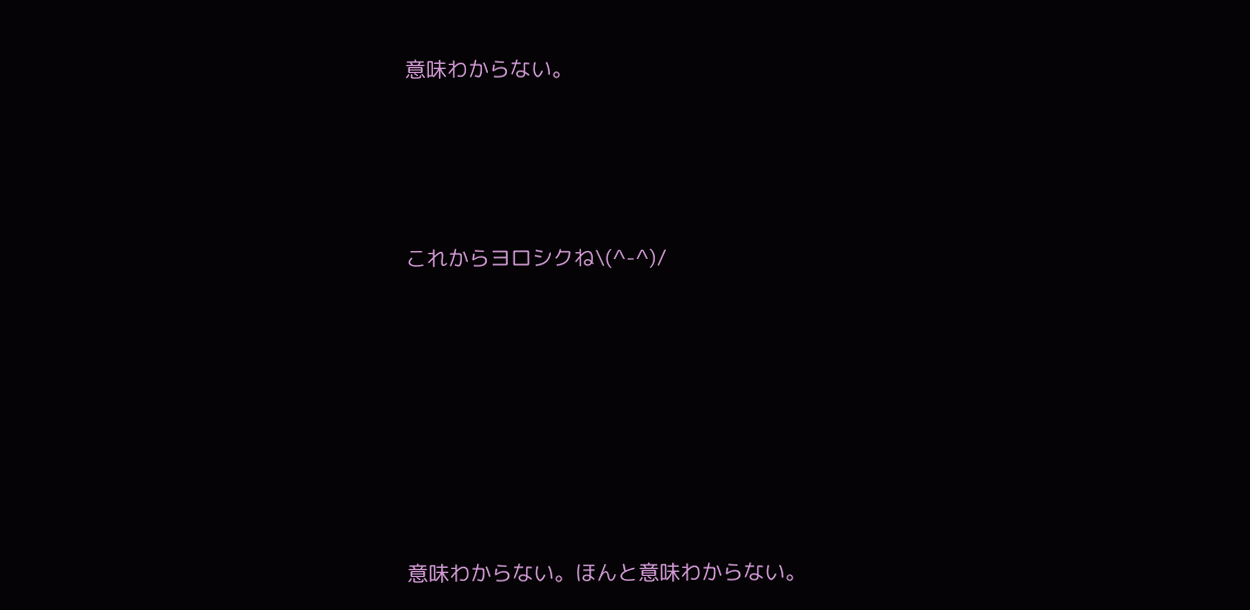意味わからない。





これからヨロシクね\(^-^)/









意味わからない。ほんと意味わからない。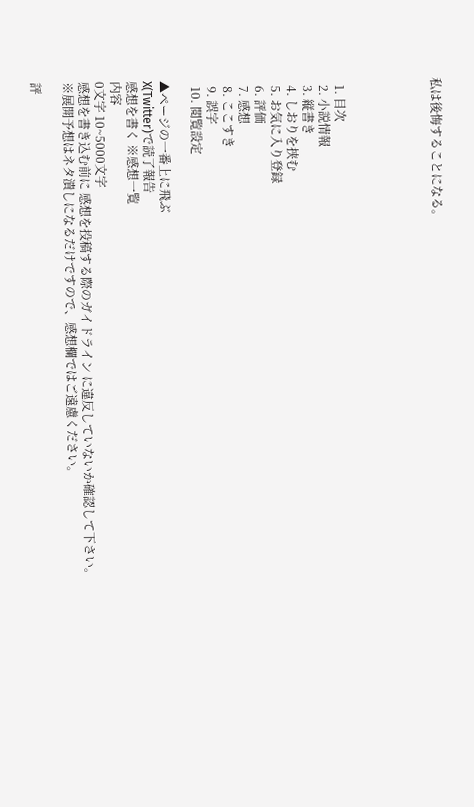私は後悔することになる。





  1. 目次
  2. 小説情報
  3. 縦書き
  4. しおりを挟む
  5. お気に入り登録
  6. 評価
  7. 感想
  8. ここすき
  9. 誤字
  10. 閲覧設定

▲ページの一番上に飛ぶ
X(Twitter)で読了報告
感想を書く ※感想一覧
内容
0文字 10~5000文字
感想を書き込む前に 感想を投稿する際のガイドライン に違反していないか確認して下さい。
※展開予想はネタ潰しになるだけですので、感想欄ではご遠慮ください。

評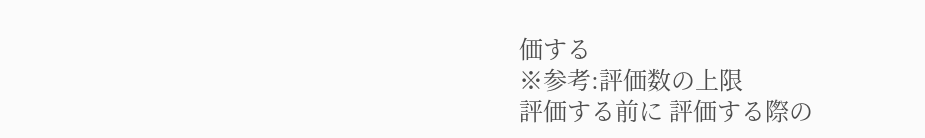価する
※参考:評価数の上限
評価する前に 評価する際の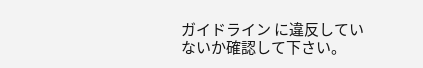ガイドライン に違反していないか確認して下さい。